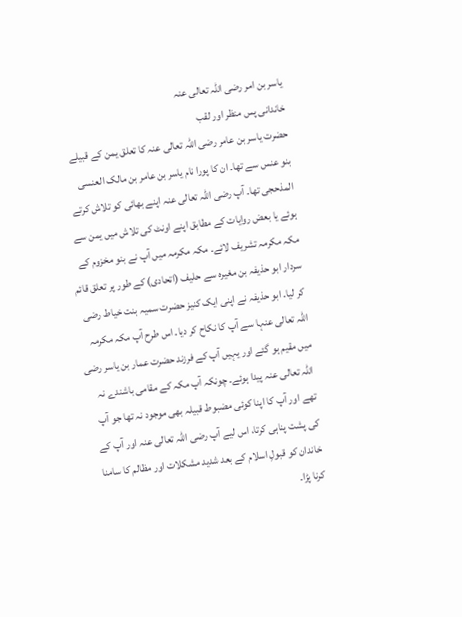ياسر بن امر رضی اللہ تعالی عنہ
خاندانی پس منظر اور لقب
حضرت ياسر بن عامر رضی اللہ تعالی عنہ کا تعلق یمن کے قبیلے بنو عنس سے تھا۔ ان کا پورا نام یاسر بن عامر بن مالک العنسی المذحجی تھا۔ آپ رضی اللہ تعالی عنہ اپنے بھائی کو تلاش کرتے ہوئے یا بعض روایات کے مطابق اپنے اونٹ کی تلاش میں یمن سے مکہ مکرمہ تشریف لائے۔ مکہ مکرمہ میں آپ نے بنو مخزوم کے سردار ابو حذیفہ بن مغیرہ سے حلیف (اتحادی) کے طور پر تعلق قائم کر لیا۔ ابو حذیفہ نے اپنی ایک کنیز حضرت سمیہ بنت خیاط رضی اللہ تعالی عنہا سے آپ کا نکاح کر دیا۔ اس طرح آپ مکہ مکرمہ میں مقیم ہو گئے اور یہیں آپ کے فرزند حضرت عمار بن یاسر رضی اللہ تعالی عنہ پیدا ہوئے۔ چونکہ آپ مکہ کے مقامی باشندے نہ تھے اور آپ کا اپنا کوئی مضبوط قبیلہ بھی موجود نہ تھا جو آپ کی پشت پناہی کرتا، اس لیے آپ رضی اللہ تعالی عنہ اور آپ کے خاندان کو قبولِ اسلام کے بعد شدید مشکلات اور مظالم کا سامنا کرنا پڑا۔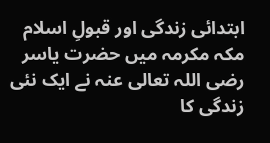ابتدائی زندگی اور قبولِ اسلام
مکہ مکرمہ میں حضرت یاسر رضی اللہ تعالی عنہ نے ایک نئی زندگی کا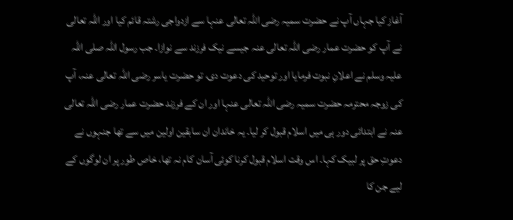آغاز کیا جہاں آپ نے حضرت سمیہ رضی اللہ تعالی عنہا سے ازدواجی رشتہ قائم کیا اور اللہ تعالی نے آپ کو حضرت عمار رضی اللہ تعالی عنہ جیسے نیک فرزند سے نوازا۔ جب رسول اللہ صلی اللہ علیہ وسلم نے اعلانِ نبوت فرمایا اور توحید کی دعوت دی، تو حضرت یاسر رضی اللہ تعالی عنہ، آپ کی زوجہ محترمہ حضرت سمیہ رضی اللہ تعالی عنہا اور ان کے فرزند حضرت عمار رضی اللہ تعالی عنہ نے ابتدائی دور ہی میں اسلام قبول کر لیا۔ یہ خاندان ان سابقین اولین میں سے تھا جنہوں نے دعوتِ حق پر لبیک کہا۔ اس وقت اسلام قبول کرنا کوئی آسان کام نہ تھا، خاص طور پر ان لوگوں کے لیے جن کا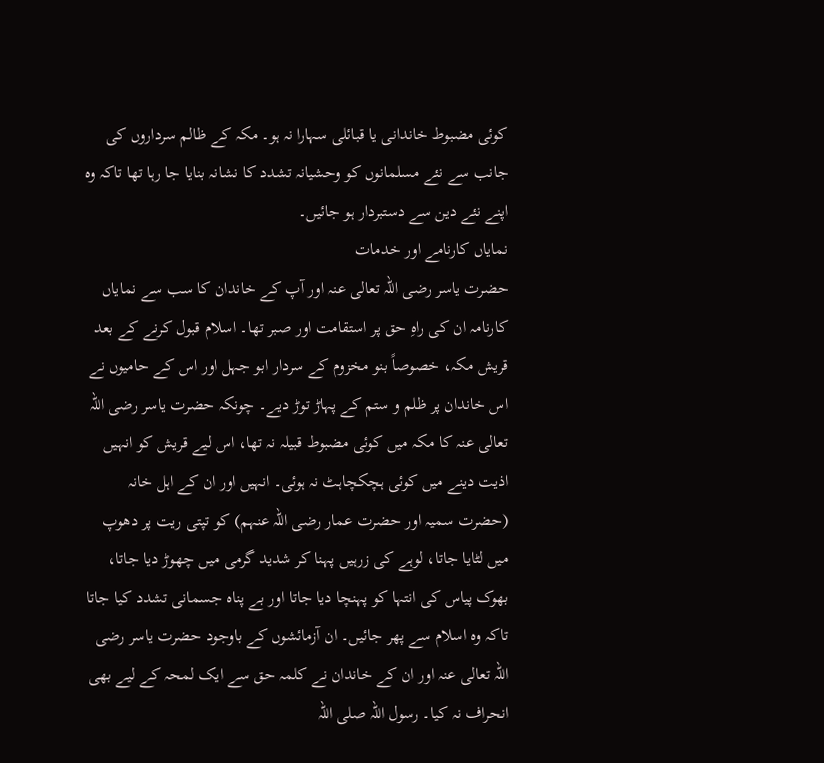کوئی مضبوط خاندانی یا قبائلی سہارا نہ ہو۔ مکہ کے ظالم سرداروں کی جانب سے نئے مسلمانوں کو وحشیانہ تشدد کا نشانہ بنایا جا رہا تھا تاکہ وہ اپنے نئے دین سے دستبردار ہو جائیں۔
نمایاں کارنامے اور خدمات
حضرت یاسر رضی اللہ تعالی عنہ اور آپ کے خاندان کا سب سے نمایاں کارنامہ ان کی راہِ حق پر استقامت اور صبر تھا۔ اسلام قبول کرنے کے بعد قریش مکہ، خصوصاً بنو مخزوم کے سردار ابو جہل اور اس کے حامیوں نے اس خاندان پر ظلم و ستم کے پہاڑ توڑ دیے۔ چونکہ حضرت یاسر رضی اللہ تعالی عنہ کا مکہ میں کوئی مضبوط قبیلہ نہ تھا، اس لیے قریش کو انہیں اذیت دینے میں کوئی ہچکچاہٹ نہ ہوئی۔ انہیں اور ان کے اہل خانہ (حضرت سمیہ اور حضرت عمار رضی اللہ عنہم) کو تپتی ریت پر دھوپ میں لٹایا جاتا، لوہے کی زرہیں پہنا کر شدید گرمی میں چھوڑ دیا جاتا، بھوک پیاس کی انتہا کو پہنچا دیا جاتا اور بے پناہ جسمانی تشدد کیا جاتا تاکہ وہ اسلام سے پھر جائیں۔ ان آزمائشوں کے باوجود حضرت یاسر رضی اللہ تعالی عنہ اور ان کے خاندان نے کلمہ حق سے ایک لمحہ کے لیے بھی انحراف نہ کیا۔ رسول اللہ صلی اللہ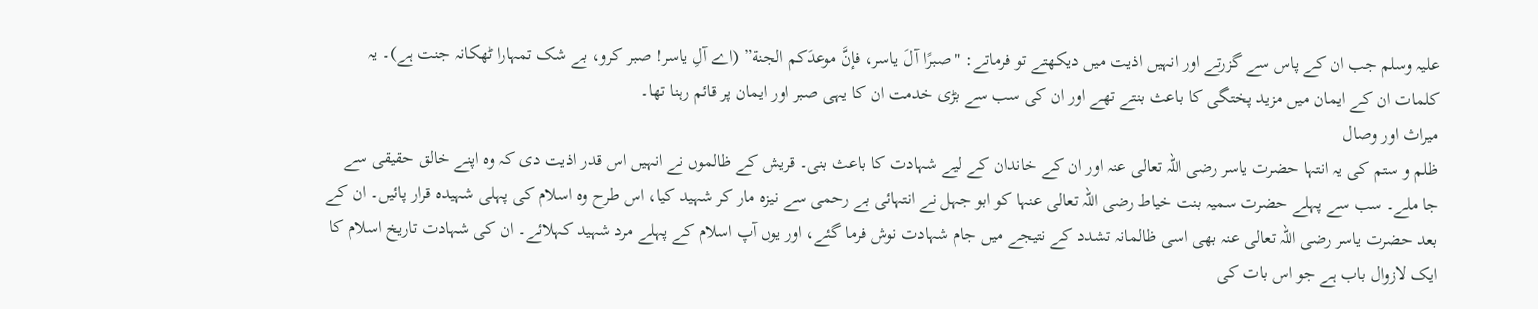علیہ وسلم جب ان کے پاس سے گزرتے اور انہیں اذیت میں دیکھتے تو فرماتے: "صبرًا آلَ ياسر، فإنَّ موعدَكم الجنة” (اے آلِ یاسر! صبر کرو، بے شک تمہارا ٹھکانہ جنت ہے)۔ یہ کلمات ان کے ایمان میں مزید پختگی کا باعث بنتے تھے اور ان کی سب سے بڑی خدمت ان کا یہی صبر اور ایمان پر قائم رہنا تھا۔
میراث اور وصال
ظلم و ستم کی یہ انتہا حضرت یاسر رضی اللہ تعالی عنہ اور ان کے خاندان کے لیے شہادت کا باعث بنی۔ قریش کے ظالموں نے انہیں اس قدر اذیت دی کہ وہ اپنے خالق حقیقی سے جا ملے۔ سب سے پہلے حضرت سمیہ بنت خیاط رضی اللہ تعالی عنہا کو ابو جہل نے انتہائی بے رحمی سے نیزہ مار کر شہید کیا، اس طرح وہ اسلام کی پہلی شہیدہ قرار پائیں۔ ان کے بعد حضرت یاسر رضی اللہ تعالی عنہ بھی اسی ظالمانہ تشدد کے نتیجے میں جام شہادت نوش فرما گئے، اور یوں آپ اسلام کے پہلے مرد شہید کہلائے۔ ان کی شہادت تاریخ اسلام کا ایک لازوال باب ہے جو اس بات کی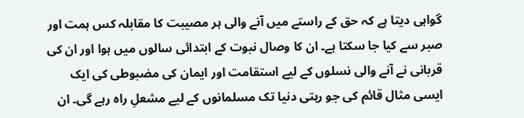گواہی دیتا ہے کہ حق کے راستے میں آنے والی ہر مصیبت کا مقابلہ کس ہمت اور صبر سے کیا جا سکتا ہے۔ ان کا وصال نبوت کے ابتدائی سالوں میں ہوا اور ان کی قربانی نے آنے والی نسلوں کے لیے استقامت اور ایمان کی مضبوطی کی ایک ایسی مثال قائم کی جو رہتی دنیا تک مسلمانوں کے لیے مشعلِ راہ رہے گی۔ ان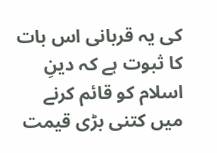کی یہ قربانی اس بات کا ثبوت ہے کہ دینِ اسلام کو قائم کرنے میں کتنی بڑی قیمت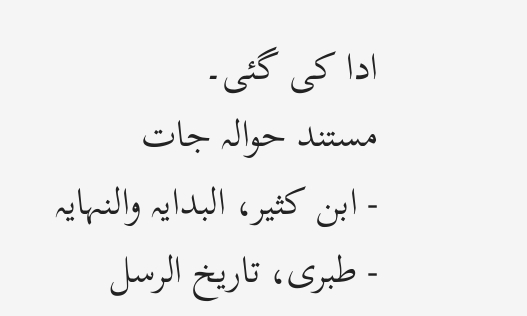ادا کی گئی۔
مستند حوالہ جات
- ابن کثیر، البدایہ والنہایہ
- طبری، تاریخ الرسل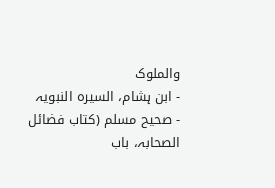والملوک
- ابن ہشام، السیرہ النبویہ
- صحیح مسلم (کتاب فضائل الصحابہ، باب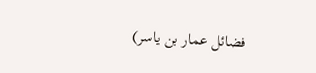فضائل عمار بن یاسر)